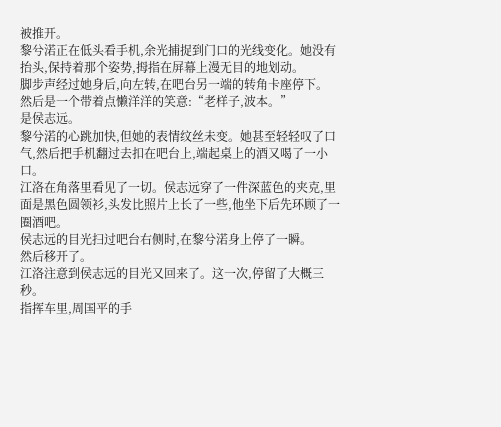被推开。
黎兮渃正在低头看手机,余光捕捉到门口的光线变化。她没有抬头,保持着那个姿势,拇指在屏幕上漫无目的地划动。
脚步声经过她身后,向左转,在吧台另一端的转角卡座停下。
然后是一个带着点懒洋洋的笑意:“老样子,波本。”
是侯志远。
黎兮渃的心跳加快,但她的表情纹丝未变。她甚至轻轻叹了口气,然后把手机翻过去扣在吧台上,端起桌上的酒又喝了一小口。
江洛在角落里看见了一切。侯志远穿了一件深蓝色的夹克,里面是黑色圆领衫,头发比照片上长了一些,他坐下后先环顾了一圈酒吧。
侯志远的目光扫过吧台右侧时,在黎兮渃身上停了一瞬。
然后移开了。
江洛注意到侯志远的目光又回来了。这一次,停留了大概三秒。
指挥车里,周国平的手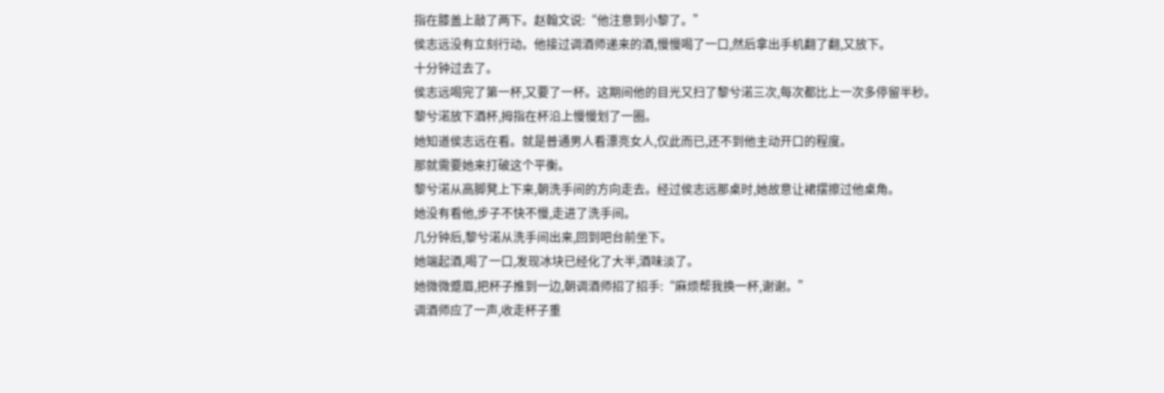指在膝盖上敲了两下。赵翰文说:“他注意到小黎了。”
侯志远没有立刻行动。他接过调酒师递来的酒,慢慢喝了一口,然后拿出手机翻了翻,又放下。
十分钟过去了。
侯志远喝完了第一杯,又要了一杯。这期间他的目光又扫了黎兮渃三次,每次都比上一次多停留半秒。
黎兮渃放下酒杯,拇指在杯沿上慢慢划了一圈。
她知道侯志远在看。就是普通男人看漂亮女人,仅此而已,还不到他主动开口的程度。
那就需要她来打破这个平衡。
黎兮渃从高脚凳上下来,朝洗手间的方向走去。经过侯志远那桌时,她故意让裙摆擦过他桌角。
她没有看他,步子不快不慢,走进了洗手间。
几分钟后,黎兮渃从洗手间出来,回到吧台前坐下。
她端起酒,喝了一口,发现冰块已经化了大半,酒味淡了。
她微微蹙眉,把杯子推到一边,朝调酒师招了招手:“麻烦帮我换一杯,谢谢。”
调酒师应了一声,收走杯子重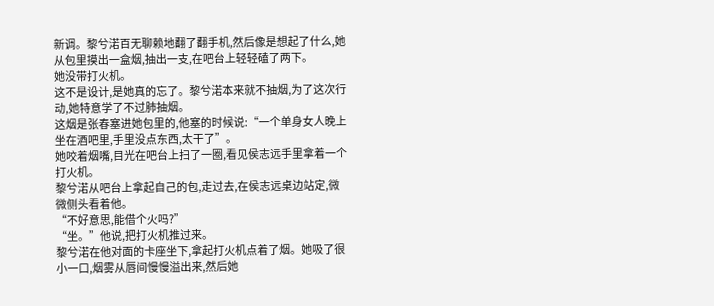新调。黎兮渃百无聊赖地翻了翻手机,然后像是想起了什么,她从包里摸出一盒烟,抽出一支,在吧台上轻轻磕了两下。
她没带打火机。
这不是设计,是她真的忘了。黎兮渃本来就不抽烟,为了这次行动,她特意学了不过肺抽烟。
这烟是张春塞进她包里的,他塞的时候说:“一个单身女人晚上坐在酒吧里,手里没点东西,太干了”。
她咬着烟嘴,目光在吧台上扫了一圈,看见侯志远手里拿着一个打火机。
黎兮渃从吧台上拿起自己的包,走过去,在侯志远桌边站定,微微侧头看着他。
“不好意思,能借个火吗?”
“坐。”他说,把打火机推过来。
黎兮渃在他对面的卡座坐下,拿起打火机点着了烟。她吸了很小一口,烟雾从唇间慢慢溢出来,然后她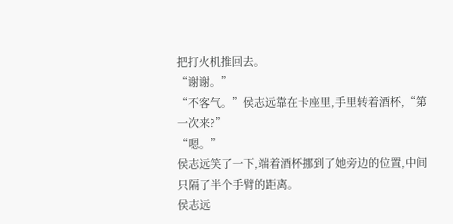把打火机推回去。
“谢谢。”
“不客气。”侯志远靠在卡座里,手里转着酒杯,“第一次来?”
“嗯。”
侯志远笑了一下,端着酒杯挪到了她旁边的位置,中间只隔了半个手臂的距离。
侯志远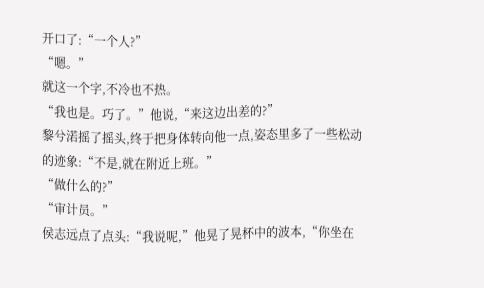开口了:“一个人?”
“嗯。”
就这一个字,不冷也不热。
“我也是。巧了。”他说,“来这边出差的?”
黎兮渃摇了摇头,终于把身体转向他一点,姿态里多了一些松动的迹象:“不是,就在附近上班。”
“做什么的?”
“审计员。”
侯志远点了点头:“我说呢,”他晃了晃杯中的波本,“你坐在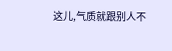这儿,气质就跟别人不